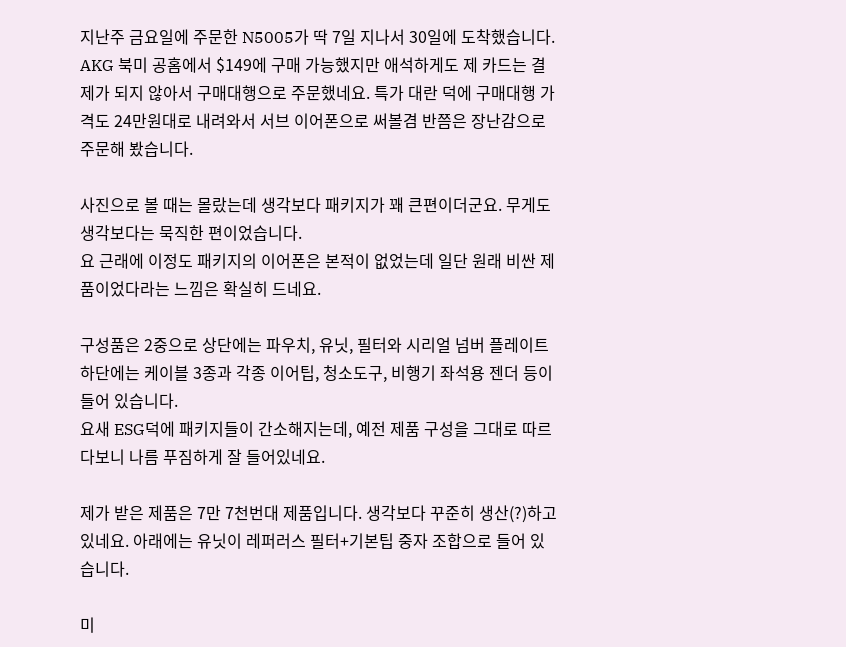지난주 금요일에 주문한 N5005가 딱 7일 지나서 30일에 도착했습니다.
AKG 북미 공홈에서 $149에 구매 가능했지만 애석하게도 제 카드는 결제가 되지 않아서 구매대행으로 주문했네요. 특가 대란 덕에 구매대행 가격도 24만원대로 내려와서 서브 이어폰으로 써볼겸 반쯤은 장난감으로 주문해 봤습니다.

사진으로 볼 때는 몰랐는데 생각보다 패키지가 꽤 큰편이더군요. 무게도 생각보다는 묵직한 편이었습니다.
요 근래에 이정도 패키지의 이어폰은 본적이 없었는데 일단 원래 비싼 제품이었다라는 느낌은 확실히 드네요.

구성품은 2중으로 상단에는 파우치, 유닛, 필터와 시리얼 넘버 플레이트
하단에는 케이블 3종과 각종 이어팁, 청소도구, 비행기 좌석용 젠더 등이 들어 있습니다.
요새 ESG덕에 패키지들이 간소해지는데, 예전 제품 구성을 그대로 따르다보니 나름 푸짐하게 잘 들어있네요.

제가 받은 제품은 7만 7천번대 제품입니다. 생각보다 꾸준히 생산(?)하고 있네요. 아래에는 유닛이 레퍼러스 필터+기본팁 중자 조합으로 들어 있습니다.

미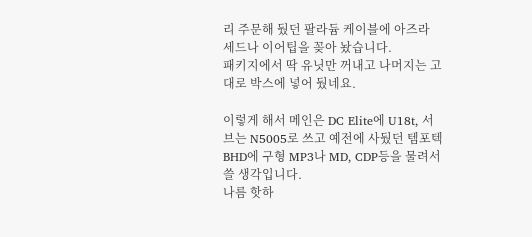리 주문해 뒀던 팔라듐 케이블에 아즈라 세드나 이어팁을 꽂아 놨습니다.
패키지에서 딱 유닛만 꺼내고 나머지는 고대로 박스에 넣어 뒀네요.

이렇게 해서 메인은 DC Elite에 U18t, 서브는 N5005로 쓰고 예전에 사뒀던 템포텍 BHD에 구형 MP3나 MD, CDP등을 물려서 쓸 생각입니다.
나름 핫하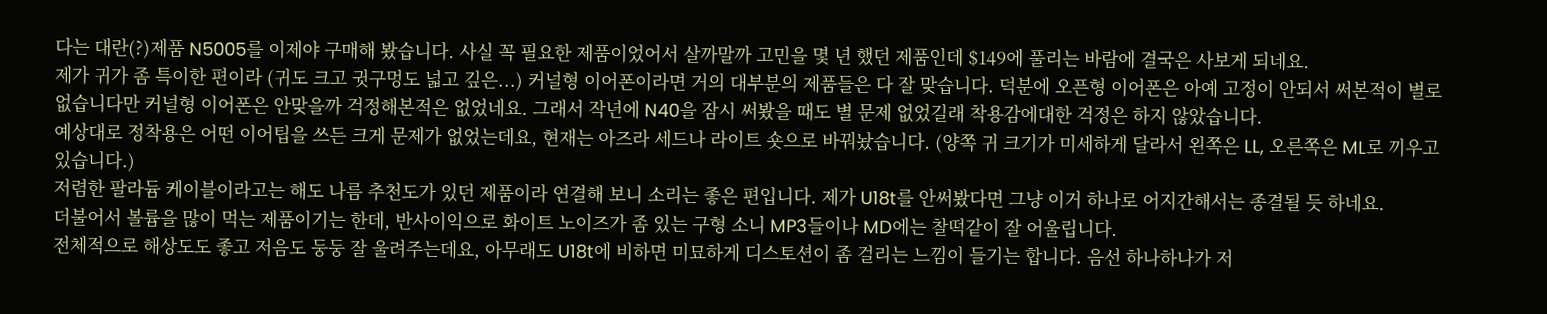다는 대란(?)제품 N5005를 이제야 구매해 봤습니다. 사실 꼭 필요한 제품이었어서 살까말까 고민을 몇 년 했던 제품인데 $149에 풀리는 바람에 결국은 사보게 되네요.
제가 귀가 좀 특이한 편이라 (귀도 크고 귓구멍도 넓고 깊은...) 커널형 이어폰이라면 거의 대부분의 제품들은 다 잘 맞습니다. 덕분에 오픈형 이어폰은 아예 고정이 안되서 써본적이 별로 없습니다만 커널형 이어폰은 안맞을까 걱정해본적은 없었네요. 그래서 작년에 N40을 잠시 써봤을 때도 별 문제 없었길래 착용감에대한 걱정은 하지 않았습니다.
예상대로 정착용은 어떤 이어팁을 쓰든 크게 문제가 없었는데요, 현재는 아즈라 세드나 라이트 숏으로 바꿔놨습니다. (양쪽 귀 크기가 미세하게 달라서 왼쪽은 LL, 오른쪽은 ML로 끼우고 있습니다.)
저렴한 팔라듐 케이블이라고는 해도 나름 추천도가 있던 제품이라 연결해 보니 소리는 좋은 편입니다. 제가 U18t를 안써봤다면 그냥 이거 하나로 어지간해서는 종결될 듯 하네요.
더불어서 볼륨을 많이 먹는 제품이기는 한데, 반사이익으로 화이트 노이즈가 좀 있는 구형 소니 MP3들이나 MD에는 찰떡같이 잘 어울립니다.
전체적으로 해상도도 좋고 저음도 둥둥 잘 울려주는데요, 아무래도 U18t에 비하면 미묘하게 디스토션이 좀 걸리는 느낌이 들기는 합니다. 음선 하나하나가 저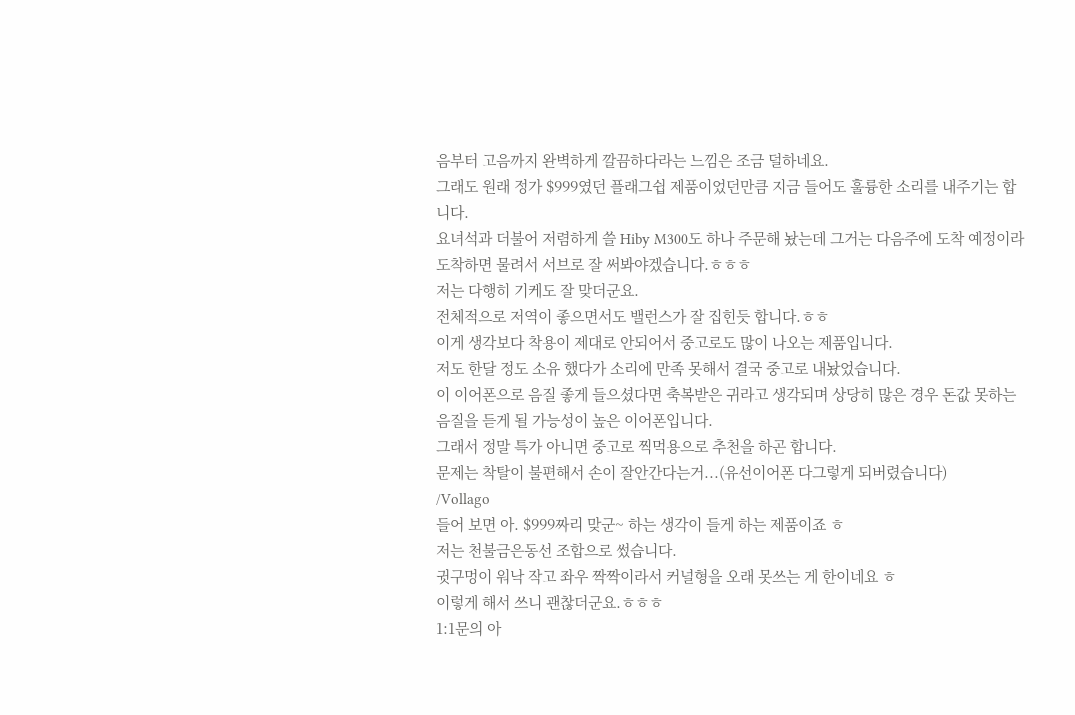음부터 고음까지 완벽하게 깔끔하다라는 느낌은 조금 덜하네요.
그래도 원래 정가 $999였던 플래그쉽 제품이었던만큼 지금 들어도 훌륭한 소리를 내주기는 합니다.
요녀석과 더불어 저렴하게 쓸 Hiby M300도 하나 주문해 놨는데 그거는 다음주에 도착 예정이라 도착하면 물려서 서브로 잘 써봐야겠습니다.ㅎㅎㅎ
저는 다행히 기케도 잘 맞더군요.
전체적으로 저역이 좋으면서도 밸런스가 잘 집힌듯 합니다.ㅎㅎ
이게 생각보다 착용이 제대로 안되어서 중고로도 많이 나오는 제품입니다.
저도 한달 정도 소유 했다가 소리에 만족 못해서 결국 중고로 내놨었습니다.
이 이어폰으로 음질 좋게 들으셨다면 축복받은 귀라고 생각되며 상당히 많은 경우 돈값 못하는 음질을 듣게 될 가능성이 높은 이어폰입니다.
그래서 정말 특가 아니면 중고로 찍먹용으로 추천을 하곤 합니다.
문제는 착탈이 불편해서 손이 잘안간다는거...(유선이어폰 다그렇게 되버렸습니다)
/Vollago
들어 보면 아. $999짜리 맞군~ 하는 생각이 들게 하는 제품이죠 ㅎ
저는 천불금은동선 조합으로 썼습니다.
귓구멍이 워낙 작고 좌우 짝짝이라서 커널형을 오래 못쓰는 게 한이네요 ㅎ
이렇게 해서 쓰니 괜찮더군요.ㅎㅎㅎ
1:1문의 아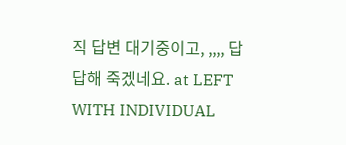직 답변 대기중이고, ,,,, 답답해 죽겠네요. at LEFT WITH INDIVIDUAL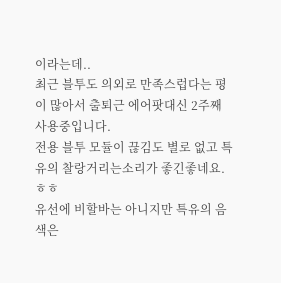이라는데..
최근 블투도 의외로 만족스럽다는 평이 많아서 출퇴근 에어팟대신 2주째 사용중입니다.
전용 블투 모듈이 끊김도 별로 없고 특유의 찰랑거리는소리가 좋긴좋네요. ㅎㅎ
유선에 비할바는 아니지만 특유의 음색은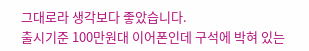그대로라 생각보다 좋았습니다.
출시기준 100만원대 이어폰인데 구석에 박혀 있는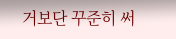거보단 꾸준히 써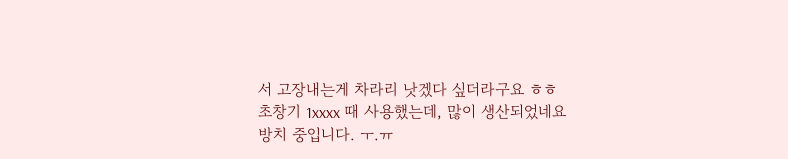서 고장내는게 차라리 낫겠다 싶더라구요 ㅎㅎ
초창기 1xxxx 때 사용했는데, 많이 생산되었네요
방치 중입니다. ㅜ.ㅠ